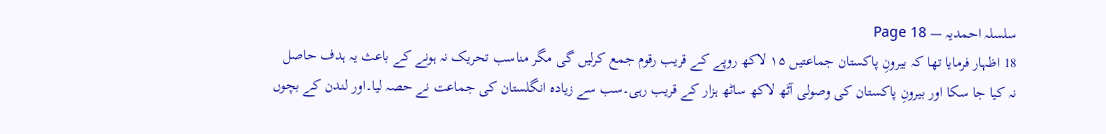سلسلہ احمدیہ — Page 18
18 اظہار فرمایا تھا کہ بیرونِ پاکستان جماعتیں ۱۵ لاکھ روپے کے قریب رقوم جمع کرلیں گی مگر مناسب تحریک نہ ہونے کے باعث یہ ہدف حاصل نہ کیا جا سکا اور بیرونِ پاکستان کی وصولی آٹھ لاکھ ساٹھ ہزار کے قریب رہی۔سب سے زیادہ انگلستان کی جماعت نے حصہ لیا۔اور لندن کے بچوں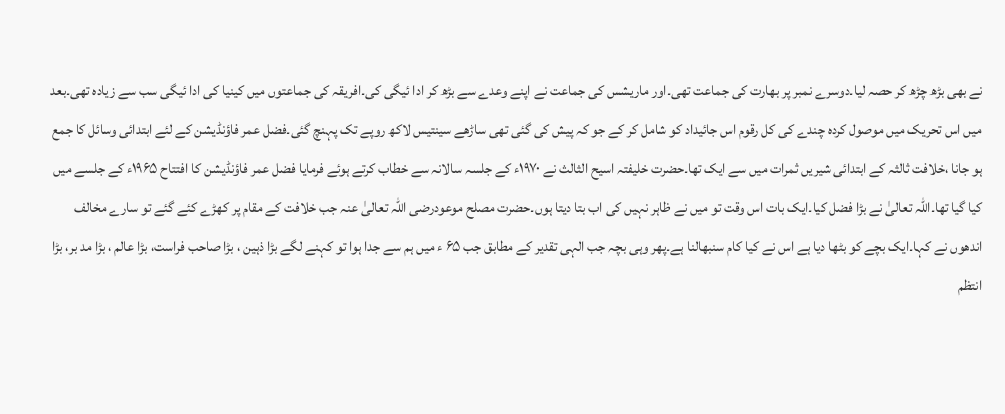نے بھی بڑھ چڑھ کر حصہ لیا۔دوسرے نمبر پر بھارت کی جماعت تھی۔اور ماریشس کی جماعت نے اپنے وعدے سے بڑھ کر ادا ئیگی کی۔افریقہ کی جماعتوں میں کینیا کی ادا ئیگی سب سے زیادہ تھی۔بعد میں اس تحریک میں موصول کردہ چندے کی کل رقوم اس جائیداد کو شامل کر کے جو کہ پیش کی گئی تھی ساڑھے سینتیس لاکھ روپے تک پہنچ گئی۔فضل عمر فاؤنڈیشن کے لئے ابتدائی وسائل کا جمع ہو جانا ،خلافت ثالثہ کے ابتدائی شیریں ثمرات میں سے ایک تھا۔حضرت خلیفتہ اسیح الثالث نے ۱۹۷۰ء کے جلسہ سالانہ سے خطاب کرتے ہوئے فرمایا فضل عمر فاؤنڈیشن کا افتتاح ۱۹۶۵ء کے جلسے میں کیا گیا تھا۔اللہ تعالیٰ نے بڑا فضل کیا۔ایک بات اس وقت تو میں نے ظاہر نہیں کی اب بتا دیتا ہوں۔حضرت مصلح موعودرضی اللہ تعالیٰ عنہ جب خلافت کے مقام پر کھڑے کئے گئے تو سارے مخالف اندھوں نے کہا۔ایک بچے کو بٹھا دیا ہے اس نے کیا کام سنبھالنا ہے۔پھر وہی بچہ جب الہی تقدیر کے مطابق جب ۶۵ ء میں ہم سے جدا ہوا تو کہنے لگے بڑا ذہین ، بڑا صاحب فراست، بڑا عالم ، بڑا مد بر، بڑا انتظم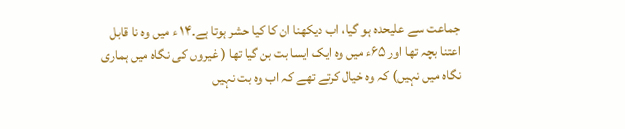جماعت سے علیحدہ ہو گیا، اب دیکھنا ان کا کیا حشر ہوتا ہے۔۱۴ ء میں وہ نا قابل اعتنا بچہ تھا اور ۶۵ء میں وہ ایک ایسا بت بن گیا تھا ( غیروں کی نگاہ میں ہماری نگاہ میں نہیں) کہ وہ خیال کرتے تھے کہ اب وہ بت نہیں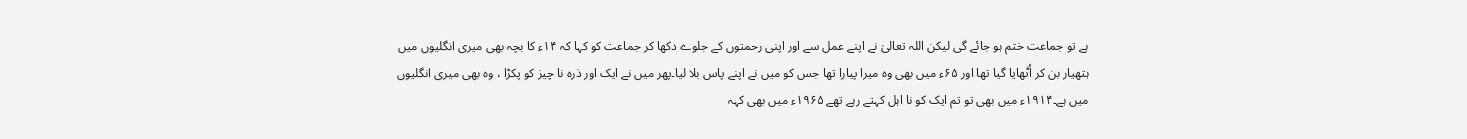ہے تو جماعت ختم ہو جائے گی لیکن اللہ تعالیٰ نے اپنے عمل سے اور اپنی رحمتوں کے جلوے دکھا کر جماعت کو کہا کہ ۱۴ء کا بچہ بھی میری انگلیوں میں ہتھیار بن کر اُٹھایا گیا تھا اور ۶۵ء میں بھی وہ میرا پیارا تھا جس کو میں نے اپنے پاس بلا لیا۔پھر میں نے ایک اور ذرہ نا چیز کو پکڑا ، وہ بھی میری انگلیوں میں ہے۔۱۹۱۴ء میں بھی تو تم ایک کو نا اہل کہتے رہے تھے ۱۹۶۵ء میں بھی کہہ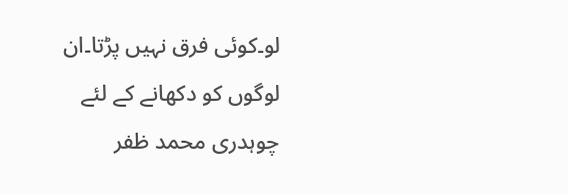لو۔کوئی فرق نہیں پڑتا۔ان لوگوں کو دکھانے کے لئے چوہدری محمد ظفر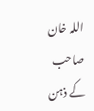اللہ خان صاحب کے ذہن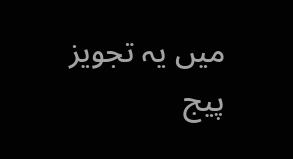میں یہ تجویز پیج